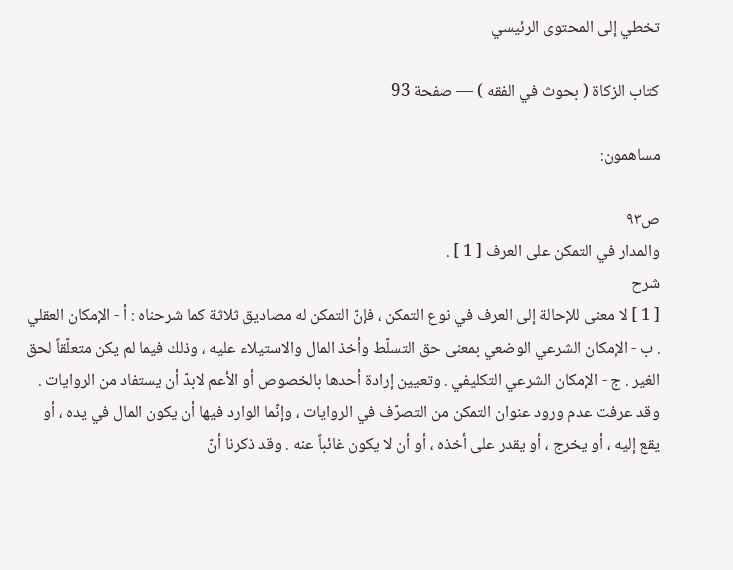تخطي إلى المحتوى الرئيسي

كتاب الزكاة ( بحوث في الفقه ) — صفحة 93

مساهمون:

ص٩٣
والمدار في التمكن على العرف [ 1 ] .
شرح
[ 1 ] لا معنى للإحالة إلى العرف في نوع التمكن ، فإنّ التمكن له مصاديق ثلاثة كما شرحناه : أ - الإمكان العقلي . ب - الإمكان الشرعي الوضعي بمعنى حق التسلّط وأخذ المال والاستيلاء عليه ، وذلك فيما لم يكن متعلّقاً لحق الغير . ج - الإمكان الشرعي التكليفي . وتعيين إرادة أحدها بالخصوص أو الأعم لابدّ أن يستفاد من الروايات . وقد عرفت عدم ورود عنوان التمكن من التصرّف في الروايات ، وإنّما الوارد فيها أن يكون المال في يده ، أو يقع إليه ، أو يخرج ، أو يقدر على أخذه ، أو أن لا يكون غائباً عنه . وقد ذكرنا أنّ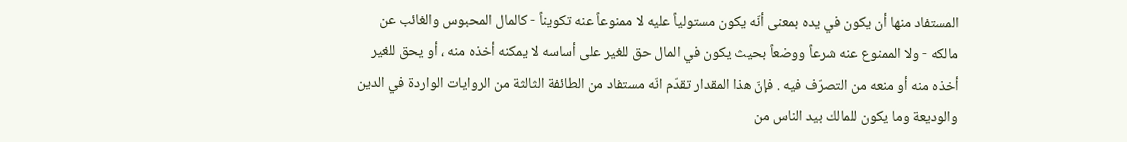المستفاد منها أن يكون في يده بمعنى أنّه يكون مستولياً عليه لا ممنوعاً عنه تكويناً - كالمال المحبوس والغائب عن مالكه - ولا الممنوع عنه شرعاً ووضعاً بحيث يكون في المال حق للغير على أساسه لا يمكنه أخذه منه ، أو يحق للغير أخذه منه أو منعه من التصرّف فيه . فإنّ هذا المقدار تقدّم انّه مستفاد من الطائفة الثالثة من الروايات الواردة في الدين والوديعة وما يكون للمالك بيد الناس من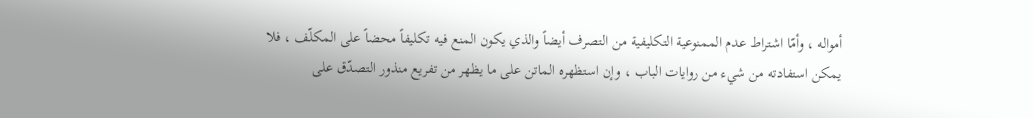أمواله ، وأمّا اشتراط عدم الممنوعية التكليفية من التصرف أيضاً والذي يكون المنع فيه تكليفاً محضاً على المكلّف ، فلا يمكن استفادته من شيء من روايات الباب ، وإن استظهره الماتن على ما يظهر من تفريع منذور التصدّق على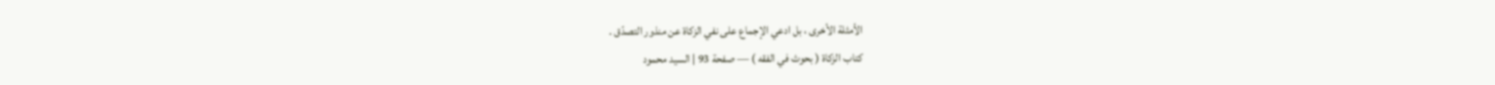الأمثلة الأخرى ، بل ادعي الإجماع على نفي الزكاة عن منذور التصدّق .
كتاب الزكاة ( بحوث في الفقه ) — صفحة 93 | السيد محمود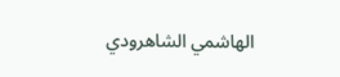الهاشمي الشاهرودي